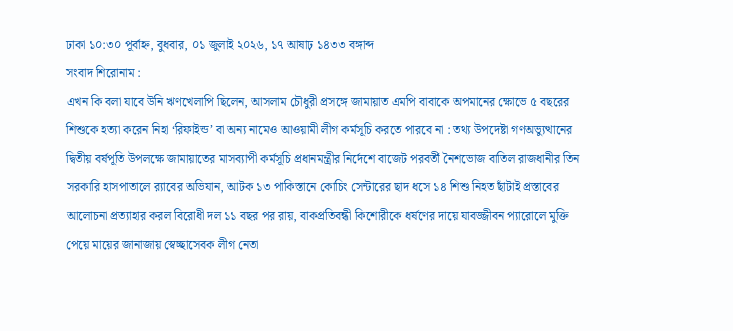ঢাকা ১০:৩০ পূর্বাহ্ন, বুধবার, ০১ জুলাই ২০২৬, ১৭ আষাঢ় ১৪৩৩ বঙ্গাব্দ
সংবাদ শিরোনাম :
এখন কি বলা যাবে উনি ঋণখেলাপি ছিলেন, আসলাম চৌধুরী প্রসঙ্গে জামায়াত এমপি বাবাকে অপমানের ক্ষোভে ৫ বছরের শিশুকে হত্যা করেন নিহা ‘রিফাইন্ড’ বা অন্য নামেও আওয়ামী লীগ কর্মসূচি করতে পারবে না : তথ্য উপদেষ্টা গণঅভ্যুত্থানের দ্বিতীয় বর্ষপূতি উপলক্ষে জামায়াতের মাসব্যাপী কর্মসূচি প্রধানমন্ত্রীর নির্দেশে বাজেট পরবর্তী নৈশভোজ বাতিল রাজধানীর তিন সরকারি হাসপাতালে র‍্যাবের অভিযান, আটক ১৩ পাকিস্তানে কোচিং সেন্টারের ছাদ ধসে ১৪ শিশু নিহত ছাঁটাই প্রস্তাবের আলোচনা প্রত্যাহার করল বিরোধী দল ১১ বছর পর রায়, বাকপ্রতিবন্ধী কিশোরীকে ধর্ষণের দায়ে যাবজ্জীবন প্যারোলে মুক্তি পেয়ে মায়ের জানাজায় স্বেচ্ছাসেবক লীগ নেতা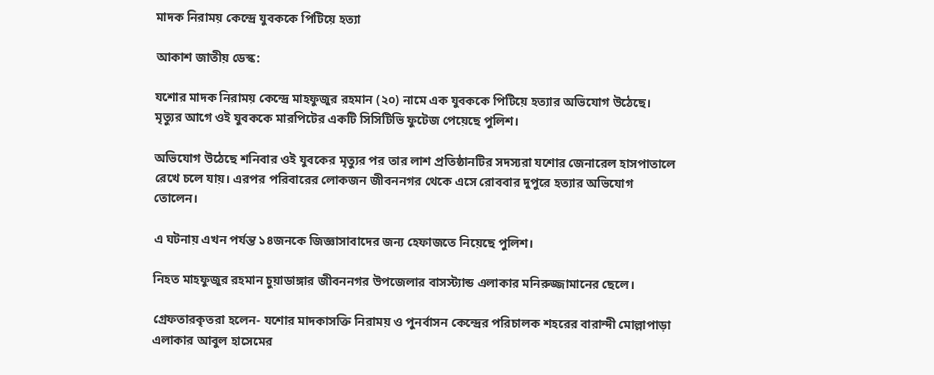মাদক নিরাময় কেন্দ্রে যুবককে পিটিয়ে হত্যা

আকাশ জাতীয় ডেস্ক:

যশোর মাদক নিরাময় কেন্দ্রে মাহফুজুর রহমান (২০) নামে এক যুবককে পিটিয়ে হত্যার অভিযোগ উঠেছে। মৃত্যুর আগে ওই যুবককে মারপিটের একটি সিসিটিভি ফুটেজ পেয়েছে পুলিশ।

অভিযোগ উঠেছে শনিবার ওই যুবকের মৃত্যুর পর তার লাশ প্রতিষ্ঠানটির সদস্যরা যশোর জেনারেল হাসপাতালে রেখে চলে যায়। এরপর পরিবারের লোকজন জীবননগর থেকে এসে রোববার দুপুরে হত্যার অভিযোগ তোলেন।

এ ঘটনায় এখন পর্যন্ত ১৪জনকে জিজ্ঞাসাবাদের জন্য হেফাজতে নিয়েছে পুলিশ।

নিহত মাহফুজুর রহমান চুয়াডাঙ্গার জীবননগর উপজেলার বাসস্ট্যান্ড এলাকার মনিরুজ্জামানের ছেলে।

গ্রেফতারকৃতরা হলেন- যশোর মাদকাসক্তি নিরাময় ও পুনর্বাসন কেন্দ্রের পরিচালক শহরের বারান্দী মোল্লাপাড়া এলাকার আবুল হাসেমের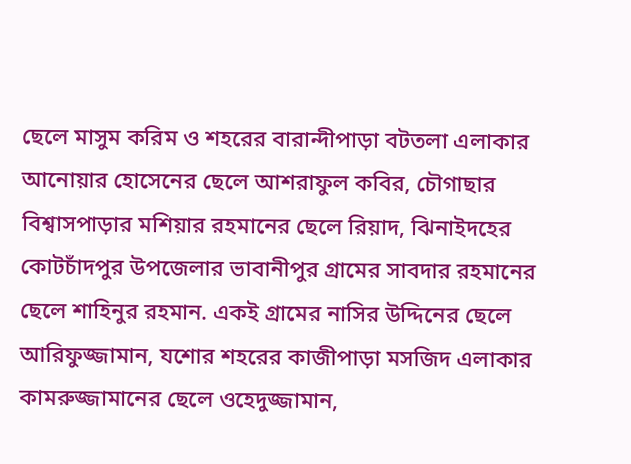ছেলে মাসুম করিম ও শহরের বারান্দীপাড়া বটতলা এলাকার আনোয়ার হোসেনের ছেলে আশরাফুল কবির, চৌগাছার বিশ্বাসপাড়ার মশিয়ার রহমানের ছেলে রিয়াদ, ঝিনাইদহের কোটচাঁদপুর উপজেলার ভাবানীপুর গ্রামের সাবদার রহমানের ছেলে শাহিনুর রহমান. একই গ্রামের নাসির উদ্দিনের ছেলে আরিফুজ্জামান, যশোর শহরের কাজীপাড়া মসজিদ এলাকার কামরুজ্জামানের ছেলে ওহেদুজ্জামান,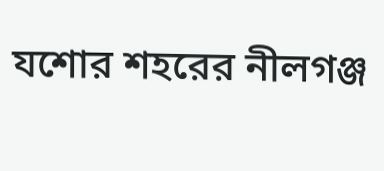যশোর শহরের নীলগঞ্জ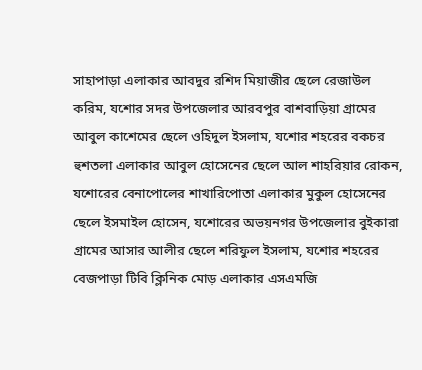সাহাপাড়া এলাকার আবদুর রশিদ মিয়াজীর ছেলে রেজাউল করিম, যশোর সদর উপজেলার আরবপুর বাশবাড়িয়া গ্রামের আবুল কাশেমের ছেলে ওহিদুল ইসলাম, যশোর শহরের বকচর হুশতলা এলাকার আবুল হোসেনের ছেলে আল শাহরিয়ার রোকন, যশোরের বেনাপোলের শাখারিপোতা এলাকার মুকুল হোসেনের ছেলে ইসমাইল হোসেন, যশোরের অভয়নগর উপজেলার বুইকারা গ্রামের আসার আলীর ছেলে শরিফুল ইসলাম, যশোর শহরের বেজপাড়া টিবি ক্লিনিক মোড় এলাকার এসএমজি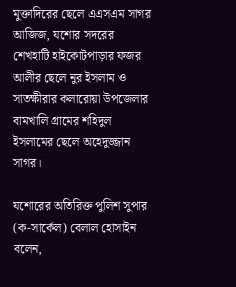মুক্তাদিরের ছেলে এএসএম সাগর আজিজ, যশোর সদরের শেখহাটি হাইকোটপাড়ার ফজর আলীর ছেলে নুর ইসলাম ও সাতক্ষীরার কলারোয়া উপজেলার বামখালি গ্রামের শহিদুল ইসলামের ছেলে অহেদুজ্জান সাগর।

যশোরের অতিরিক্ত পুলিশ সুপার (ক-সার্কেল) বেলাল হোসাইন বলেন,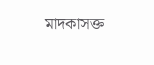মাদকাসক্ত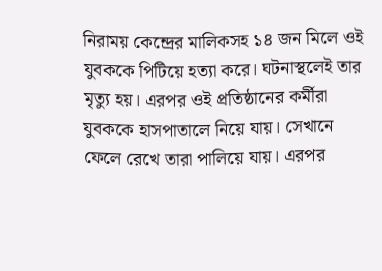নিরাময় কেন্দ্রের মালিকসহ ১৪ জন মিলে ওই যুবককে পিটিয়ে হত্যা করে। ঘটনাস্থলেই তার মৃত্যু হয়। এরপর ওই প্রতিষ্ঠানের কর্মীরা যুবককে হাসপাতালে নিয়ে যায়। সেখানে ফেলে রেখে তারা পালিয়ে যায়। এরপর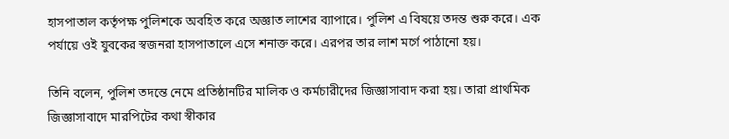হাসপাতাল কর্তৃপক্ষ পুলিশকে অবহিত করে অজ্ঞাত লাশের ব্যাপারে। পুলিশ এ বিষয়ে তদন্ত শুরু করে। এক পর্যায়ে ওই যুবকের স্বজনরা হাসপাতালে এসে শনাক্ত করে। এরপর তার লাশ মর্গে পাঠানো হয়।

তিনি বলেন, পুলিশ তদন্তে নেমে প্রতিষ্ঠানটির মালিক ও কর্মচারীদের জিজ্ঞাসাবাদ করা হয়। তারা প্রাথমিক জিজ্ঞাসাবাদে মারপিটের কথা স্বীকার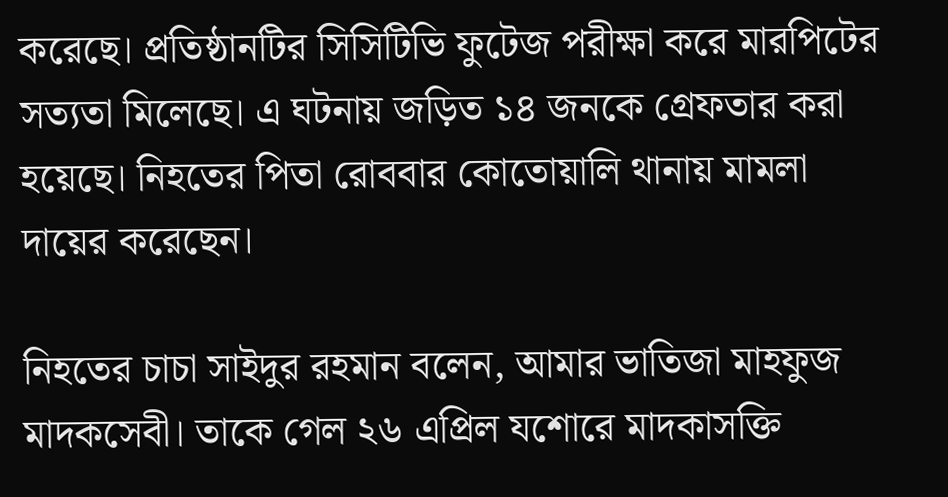করেছে। প্রতিষ্ঠানটির সিসিটিভি ফুটেজ পরীক্ষা করে মারপিটের সত্যতা মিলেছে। এ ঘটনায় জড়িত ১৪ জনকে গ্রেফতার করা হয়েছে। নিহতের পিতা রোববার কোতোয়ালি থানায় মামলা দায়ের করেছেন।

নিহতের চাচা সাইদুর রহমান বলেন, আমার ভাতিজা মাহফুজ মাদকসেবী। তাকে গেল ২৬ এপ্রিল যশোরে মাদকাসক্তি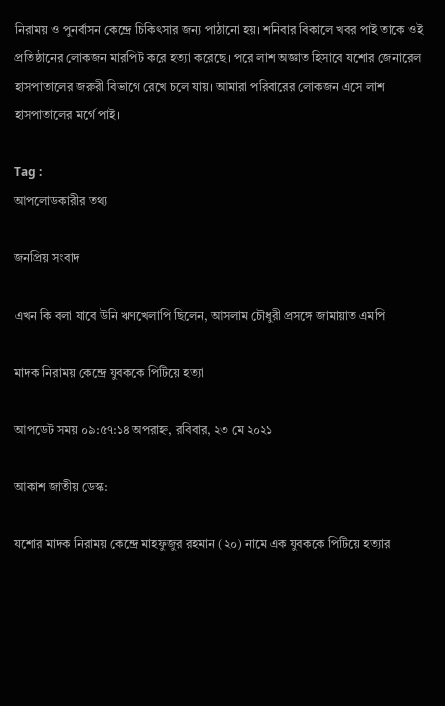নিরাময় ও পুনর্বাসন কেন্দ্রে চিকিৎসার জন্য পাঠানো হয়। শনিবার বিকালে খবর পাই তাকে ওই প্রতিষ্ঠানের লোকজন মারপিট করে হত্যা করেছে। পরে লাশ অজ্ঞাত হিসাবে যশোর জেনারেল হাসপাতালের জরুরী বিভাগে রেখে চলে যায়। আমারা পরিবারের লোকজন এসে লাশ হাসপাতালের মর্গে পাই।

Tag :
আপলোডকারীর তথ্য

জনপ্রিয় সংবাদ

এখন কি বলা যাবে উনি ঋণখেলাপি ছিলেন, আসলাম চৌধুরী প্রসঙ্গে জামায়াত এমপি

মাদক নিরাময় কেন্দ্রে যুবককে পিটিয়ে হত্যা

আপডেট সময় ০৯:৫৭:১৪ অপরাহ্ন, রবিবার, ২৩ মে ২০২১

আকাশ জাতীয় ডেস্ক:

যশোর মাদক নিরাময় কেন্দ্রে মাহফুজুর রহমান (২০) নামে এক যুবককে পিটিয়ে হত্যার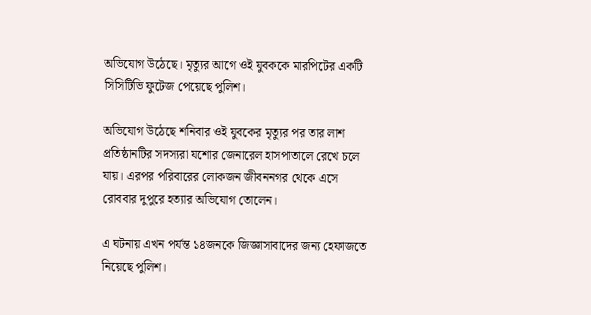অভিযোগ উঠেছে। মৃত্যুর আগে ওই যুবককে মারপিটের একটি সিসিটিভি ফুটেজ পেয়েছে পুলিশ।

অভিযোগ উঠেছে শনিবার ওই যুবকের মৃত্যুর পর তার লাশ প্রতিষ্ঠানটির সদস্যরা যশোর জেনারেল হাসপাতালে রেখে চলে যায়। এরপর পরিবারের লোকজন জীবননগর থেকে এসে রোববার দুপুরে হত্যার অভিযোগ তোলেন।

এ ঘটনায় এখন পর্যন্ত ১৪জনকে জিজ্ঞাসাবাদের জন্য হেফাজতে নিয়েছে পুলিশ।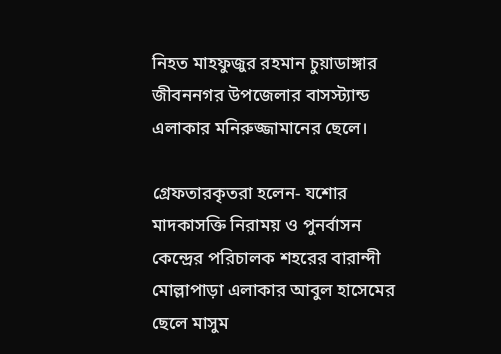নিহত মাহফুজুর রহমান চুয়াডাঙ্গার জীবননগর উপজেলার বাসস্ট্যান্ড এলাকার মনিরুজ্জামানের ছেলে।

গ্রেফতারকৃতরা হলেন- যশোর মাদকাসক্তি নিরাময় ও পুনর্বাসন কেন্দ্রের পরিচালক শহরের বারান্দী মোল্লাপাড়া এলাকার আবুল হাসেমের ছেলে মাসুম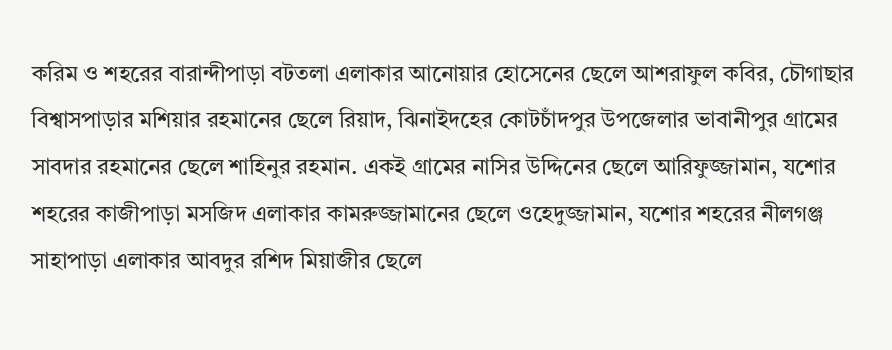করিম ও শহরের বারান্দীপাড়া বটতলা এলাকার আনোয়ার হোসেনের ছেলে আশরাফুল কবির, চৌগাছার বিশ্বাসপাড়ার মশিয়ার রহমানের ছেলে রিয়াদ, ঝিনাইদহের কোটচাঁদপুর উপজেলার ভাবানীপুর গ্রামের সাবদার রহমানের ছেলে শাহিনুর রহমান. একই গ্রামের নাসির উদ্দিনের ছেলে আরিফুজ্জামান, যশোর শহরের কাজীপাড়া মসজিদ এলাকার কামরুজ্জামানের ছেলে ওহেদুজ্জামান, যশোর শহরের নীলগঞ্জ সাহাপাড়া এলাকার আবদুর রশিদ মিয়াজীর ছেলে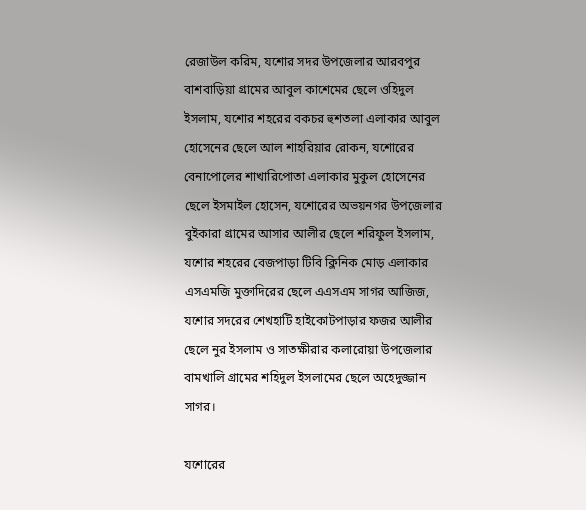রেজাউল করিম, যশোর সদর উপজেলার আরবপুর বাশবাড়িয়া গ্রামের আবুল কাশেমের ছেলে ওহিদুল ইসলাম, যশোর শহরের বকচর হুশতলা এলাকার আবুল হোসেনের ছেলে আল শাহরিয়ার রোকন, যশোরের বেনাপোলের শাখারিপোতা এলাকার মুকুল হোসেনের ছেলে ইসমাইল হোসেন, যশোরের অভয়নগর উপজেলার বুইকারা গ্রামের আসার আলীর ছেলে শরিফুল ইসলাম, যশোর শহরের বেজপাড়া টিবি ক্লিনিক মোড় এলাকার এসএমজি মুক্তাদিরের ছেলে এএসএম সাগর আজিজ, যশোর সদরের শেখহাটি হাইকোটপাড়ার ফজর আলীর ছেলে নুর ইসলাম ও সাতক্ষীরার কলারোয়া উপজেলার বামখালি গ্রামের শহিদুল ইসলামের ছেলে অহেদুজ্জান সাগর।

যশোরের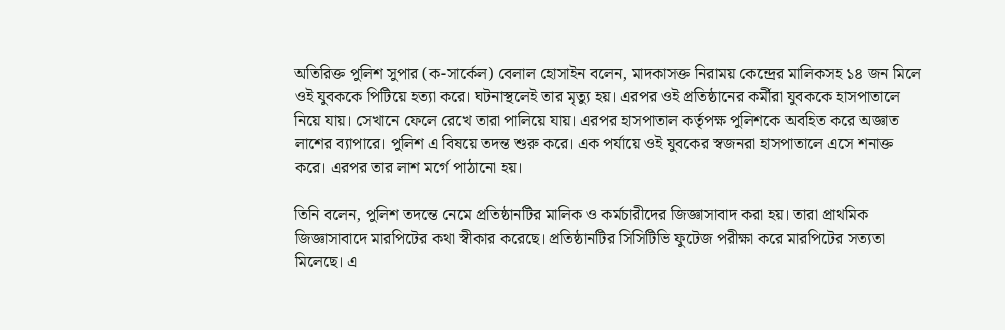অতিরিক্ত পুলিশ সুপার (ক-সার্কেল) বেলাল হোসাইন বলেন, মাদকাসক্ত নিরাময় কেন্দ্রের মালিকসহ ১৪ জন মিলে ওই যুবককে পিটিয়ে হত্যা করে। ঘটনাস্থলেই তার মৃত্যু হয়। এরপর ওই প্রতিষ্ঠানের কর্মীরা যুবককে হাসপাতালে নিয়ে যায়। সেখানে ফেলে রেখে তারা পালিয়ে যায়। এরপর হাসপাতাল কর্তৃপক্ষ পুলিশকে অবহিত করে অজ্ঞাত লাশের ব্যাপারে। পুলিশ এ বিষয়ে তদন্ত শুরু করে। এক পর্যায়ে ওই যুবকের স্বজনরা হাসপাতালে এসে শনাক্ত করে। এরপর তার লাশ মর্গে পাঠানো হয়।

তিনি বলেন, পুলিশ তদন্তে নেমে প্রতিষ্ঠানটির মালিক ও কর্মচারীদের জিজ্ঞাসাবাদ করা হয়। তারা প্রাথমিক জিজ্ঞাসাবাদে মারপিটের কথা স্বীকার করেছে। প্রতিষ্ঠানটির সিসিটিভি ফুটেজ পরীক্ষা করে মারপিটের সত্যতা মিলেছে। এ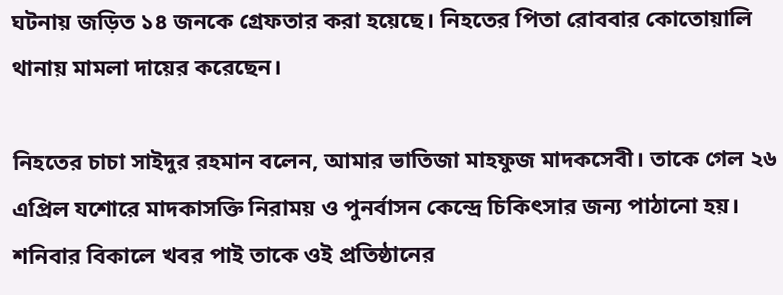ঘটনায় জড়িত ১৪ জনকে গ্রেফতার করা হয়েছে। নিহতের পিতা রোববার কোতোয়ালি থানায় মামলা দায়ের করেছেন।

নিহতের চাচা সাইদুর রহমান বলেন, আমার ভাতিজা মাহফুজ মাদকসেবী। তাকে গেল ২৬ এপ্রিল যশোরে মাদকাসক্তি নিরাময় ও পুনর্বাসন কেন্দ্রে চিকিৎসার জন্য পাঠানো হয়। শনিবার বিকালে খবর পাই তাকে ওই প্রতিষ্ঠানের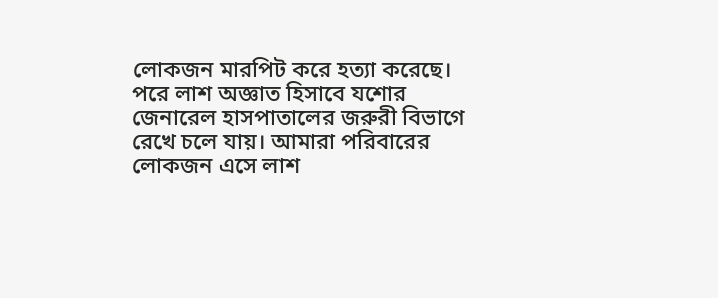লোকজন মারপিট করে হত্যা করেছে। পরে লাশ অজ্ঞাত হিসাবে যশোর জেনারেল হাসপাতালের জরুরী বিভাগে রেখে চলে যায়। আমারা পরিবারের লোকজন এসে লাশ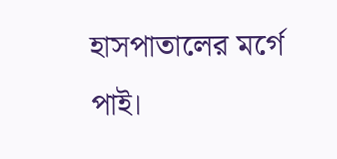হাসপাতালের মর্গে পাই।